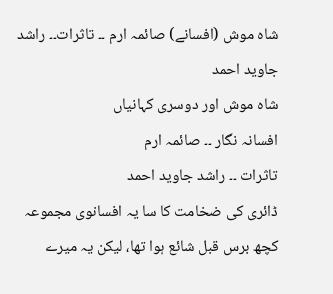شاہ موش (افسانے) صائمہ ارم ۔۔ تاثرات۔۔ راشد جاوید احمد
شاہ موش اور دوسری کہانیاں
افسانہ نگار ۔۔ صائمہ ارم
تاثرات ۔۔ راشد جاوید احمد
ڈائری کی ضخامت کا سا یہ افسانوی مجموعہ کچھ برس قبل شائع ہوا تھا، لیکن یہ میرے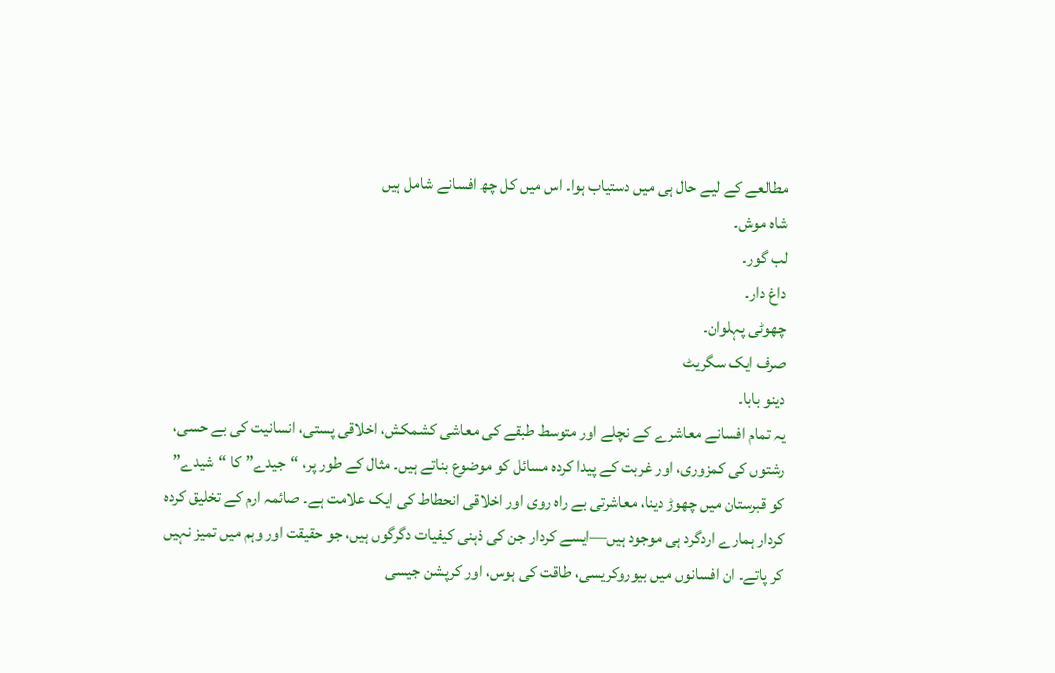مطالعے کے لیے حال ہی میں دستیاب ہوا۔ اس میں کل چھ افسانے شامل ہیں
شاہ موش۔
لب گور۔
داغ دار۔
چھوٹی پہلوان۔
صرف ایک سگریٹ
دینو بابا۔
یہ تمام افسانے معاشرے کے نچلے اور متوسط طبقے کی معاشی کشمکش، اخلاقی پستی، انسانیت کی بے حسی، رشتوں کی کمزوری، اور غربت کے پیدا کردہ مسائل کو موضوع بناتے ہیں۔ مثال کے طور پر، “جیدے” کا “شیدے” کو قبرستان میں چھوڑ دینا، معاشرتی بے راہ روی اور اخلاقی انحطاط کی ایک علامت ہے۔ صائمہ ارم کے تخلیق کردہ کردار ہمارے اردگرد ہی موجود ہیں—ایسے کردار جن کی ذہنی کیفیات دگرگوں ہیں، جو حقیقت اور وہم میں تمیز نہیں کر پاتے۔ ان افسانوں میں بیوروکریسی، طاقت کی ہوس، اور کرپشن جیسی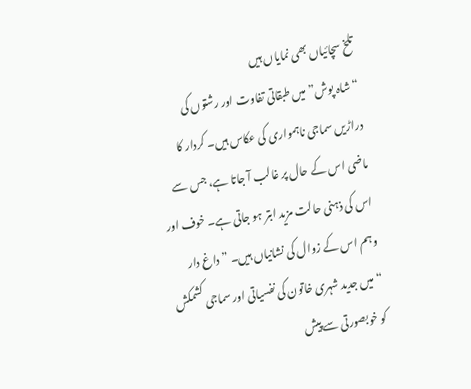تلخ سچائیاں بھی نمایاں ہیں
“شاہ پوش” میں طبقاتی تفاوت اور رشتوں کی دراڑیں سماجی ناہمواری کی عکاس ہیں۔ کردار کا ماضی اس کے حال پر غالب آ جاتا ہے، جس سے اس کی ذہنی حالت مزید ابتر ہو جاتی ہے۔ خوف اور وہم اس کے زوال کی نشانیاں ہیں۔ ” داغ دار “میں جدید شہری خاتون کی نفسیاتی اور سماجی کشمکش کو خوبصورتی سے پیش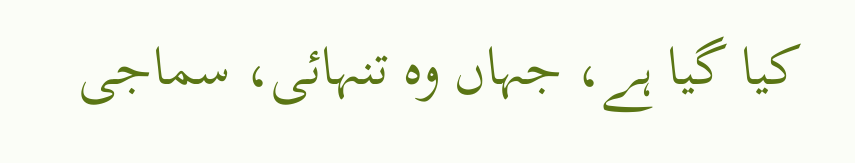کیا گیا ہے، جہاں وہ تنہائی، سماجی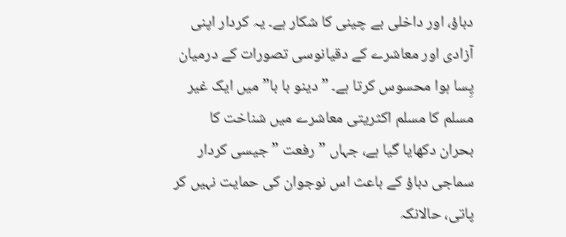دباؤ، اور داخلی بے چینی کا شکار ہے۔ یہ کردار اپنی آزادی اور معاشرے کے دقیانوسی تصورات کے درمیان پِسا ہوا محسوس کرتا ہے۔ ” دینو با با” میں ایک غیر مسلم کا مسلم اکثریتی معاشرے میں شناخت کا بحران دکھایا گیا ہے، جہاں ” رفعت ” جیسی کردار سماجی دباؤ کے باعث اس نوجوان کی حمایت نہیں کر پاتی، حالانکہ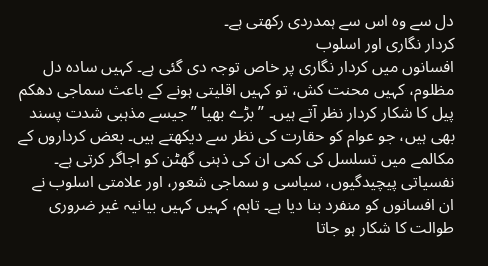دل سے وہ اس سے ہمدردی رکھتی ہے۔
کردار نگاری اور اسلوب
افسانوں میں کردار نگاری پر خاص توجہ دی گئی ہے۔ کہیں سادہ دل مظلوم، کہیں محنت کش، تو کہیں اقلیتی ہونے کے باعث سماجی دھکم پیل کا شکار کردار نظر آتے ہیں۔ ” بڑے بھیا ” جیسے مذہبی شدت پسند بھی ہیں، جو عوام کو حقارت کی نظر سے دیکھتے ہیں۔ بعض کرداروں کے مکالمے میں تسلسل کی کمی ان کی ذہنی گھٹن کو اجاگر کرتی ہے۔ نفسیاتی پیچیدگیوں، سیاسی و سماجی شعور، اور علامتی اسلوب نے ان افسانوں کو منفرد بنا دیا ہے۔ تاہم، کہیں کہیں بیانیہ غیر ضروری طوالت کا شکار ہو جاتا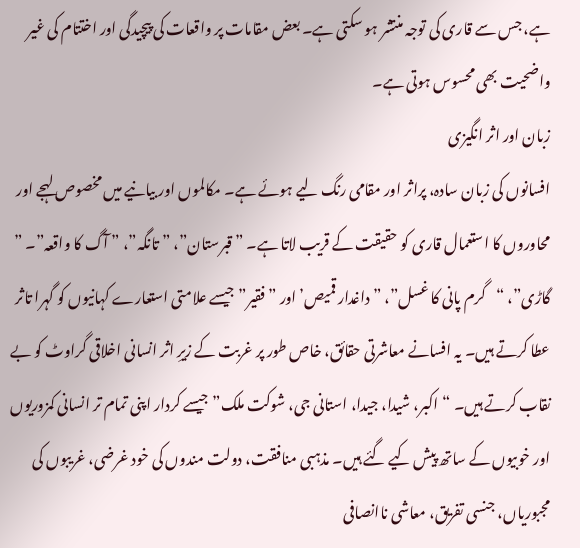ہے، جس سے قاری کی توجہ منتشر ہو سکتی ہے۔ بعض مقامات پر واقعات کی پیچیدگی اور اختتام کی غیر واضحیت بھی محسوس ہوتی ہے۔
زبان اور اثر انگیزی
افسانوں کی زبان سادہ، پراثر اور مقامی رنگ لیے ہوئے ہے۔ مکالموں اور بیانیے میں مخصوص لہجے اور محاوروں کا استعمال قاری کو حقیقت کے قریب لاتا ہے۔ ” قبرستان”، ” تانگہ”، ” آگ کا واقعہ”۔ ” گاڑی”، “گرم پانی کا غسل”، ” داغدار قمیص’ اور ” فقیر” جیسے علامتی استعارے کہانیوں کو گہرا تاثر عطا کرتے ہیں۔ یہ افسانے معاشرتی حقائق، خاص طور پر غربت کے زیرِ اثر انسانی اخلاقی گراوٹ کو بے نقاب کرتے ہیں۔ “اکبر، شیدا، جیدا، استانی جی، شوکت ملک” جیسے کردار اپنی تمام تر انسانی کمزوریوں اور خوبیوں کے ساتھ پیش کیے گئے ہیں۔ مذہبی منافقت، دولت مندوں کی خود غرضی، غریبوں کی مجبوریاں، جنسی تفریق، معاشی ناانصافی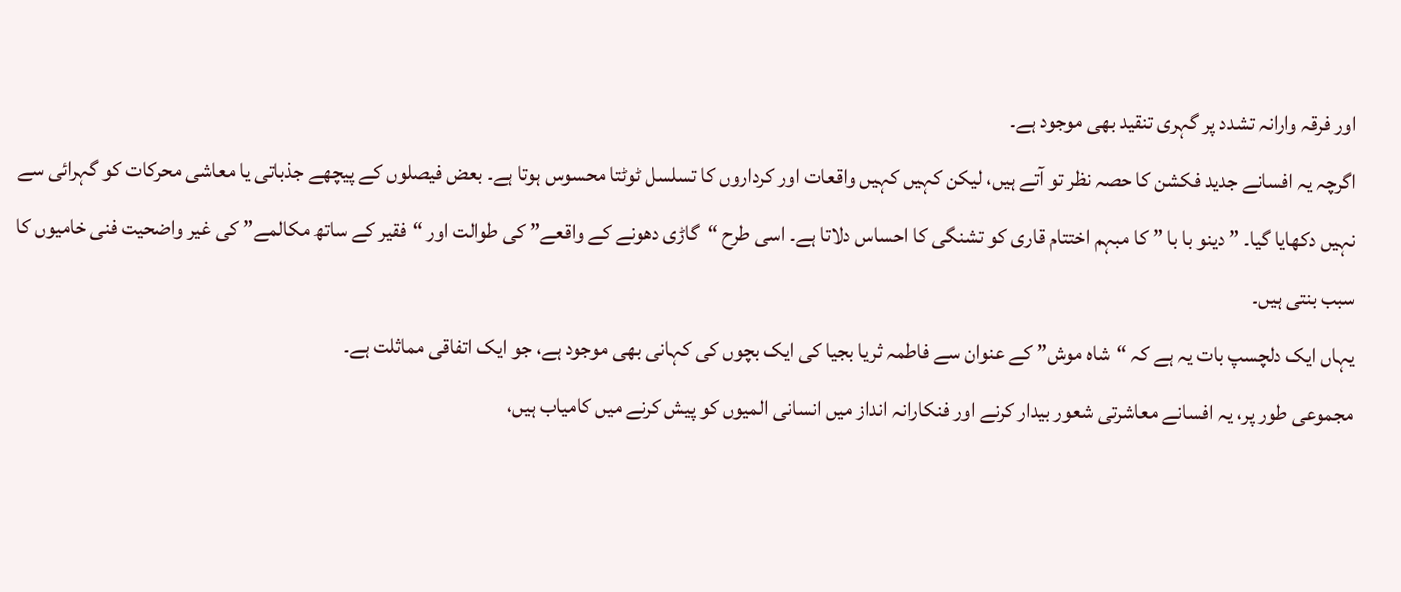اور فرقہ وارانہ تشدد پر گہری تنقید بھی موجود ہے۔
اگرچہ یہ افسانے جدید فکشن کا حصہ نظر تو آتے ہیں، لیکن کہیں کہیں واقعات اور کرداروں کا تسلسل ٹوٹتا محسوس ہوتا ہے۔ بعض فیصلوں کے پیچھے جذباتی یا معاشی محرکات کو گہرائی سے نہیں دکھایا گیا۔ ” دینو با با ” کا مبہم اختتام قاری کو تشنگی کا احساس دلاتا ہے۔ اسی طرح “گاڑی دھونے کے واقعے” کی طوالت اور “فقیر کے ساتھ مکالمے” کی غیر واضحیت فنی خامیوں کا سبب بنتی ہیں۔
یہاں ایک دلچسپ بات یہ ہے کہ “شاہ موش” کے عنوان سے فاطمہ ثریا بجیا کی ایک بچوں کی کہانی بھی موجود ہے، جو ایک اتفاقی مماثلت ہے۔
مجموعی طور پر، یہ افسانے معاشرتی شعور بیدار کرنے اور فنکارانہ انداز میں انسانی المیوں کو پیش کرنے میں کامیاب ہیں،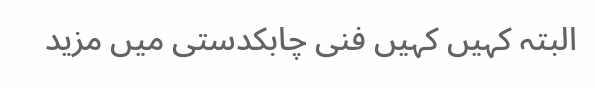البتہ کہیں کہیں فنی چابکدستی میں مزید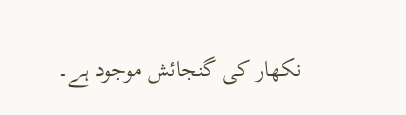نکھار کی گنجائش موجود ہے۔